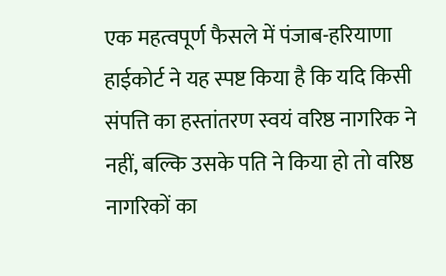एक महत्वपूर्ण फैसले में पंजाब-हरियाणा हाईकोर्ट ने यह स्पष्ट किया है कि यदि किसी संपत्ति का हस्तांतरण स्वयं वरिष्ठ नागरिक ने नहीं, बल्कि उसके पति ने किया हो तो वरिष्ठ नागरिकों का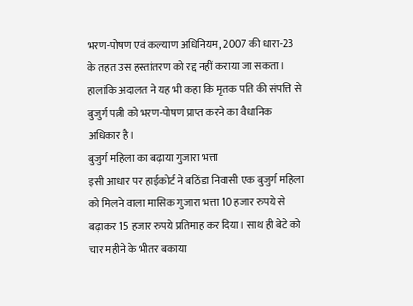भरण-पोषण एवं कल्याण अधिनियम, 2007 की धारा-23 के तहत उस हस्तांतरण को रद्द नहीं कराया जा सकता। हालांकि अदालत ने यह भी कहा कि मृतक पति की संपत्ति से बुजुर्ग पत्नी को भरण-पोषण प्राप्त करने का वैधानिक अधिकार है।
बुजुर्ग महिला का बढ़ाया गुजारा भत्ता
इसी आधार पर हाईकोर्ट ने बठिंडा निवासी एक बुजुर्ग महिला को मिलने वाला मासिक गुजारा भत्ता 10 हजार रुपये से बढ़ाकर 15 हजार रुपये प्रतिमाह कर दिया। साथ ही बेटे को चार महीने के भीतर बकाया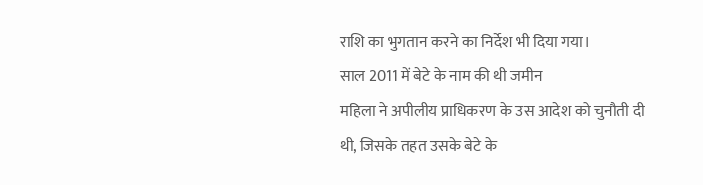राशि का भुगतान करने का निर्देश भी दिया गया।
साल 2011 में बेटे के नाम की थी जमीन
महिला ने अपीलीय प्राधिकरण के उस आदेश को चुनौती दी थी, जिसके तहत उसके बेटे के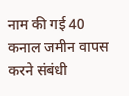नाम की गई 40 कनाल जमीन वापस करने संबंधी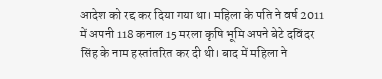आदेश को रद्द कर दिया गया था। महिला के पति ने वर्ष 2011 में अपनी 118 कनाल 15 मरला कृषि भूमि अपने बेटे दविंदर सिंह के नाम हस्तांतरित कर दी थी। बाद में महिला ने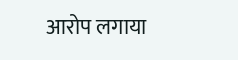आरोप लगाया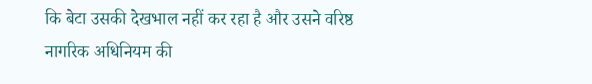कि बेटा उसकी देखभाल नहीं कर रहा है और उसने वरिष्ठ नागरिक अधिनियम की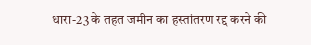धारा-23 के तहत जमीन का हस्तांतरण रद्द करने की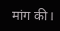मांग की।